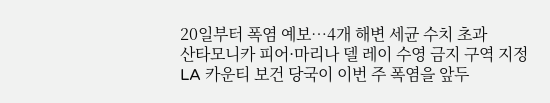20일부터 폭염 예보…4개 해변 세균 수치 초과
산타모니카 피어·마리나 델 레이 수영 금지 구역 지정
LA 카운티 보건 당국이 이번 주 폭염을 앞두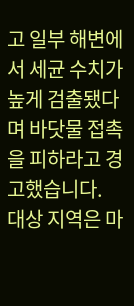고 일부 해변에서 세균 수치가 높게 검출됐다며 바닷물 접촉을 피하라고 경고했습니다.
대상 지역은 마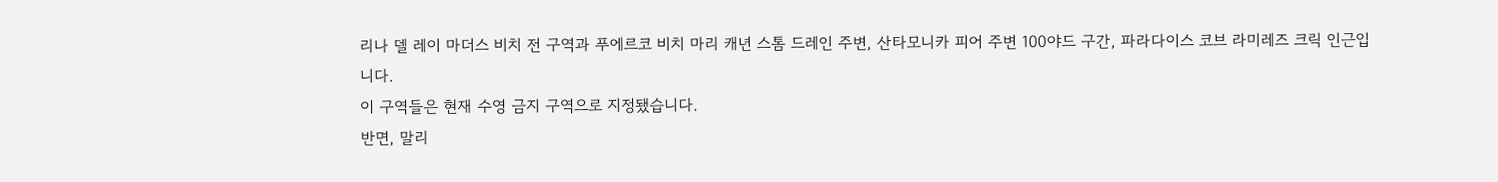리나 델 레이 마더스 비치 전 구역과 푸에르코 비치 마리 캐년 스톰 드레인 주변, 산타모니카 피어 주변 100야드 구간, 파라다이스 코브 라미레즈 크릭 인근입니다.
이 구역들은 현재 수영 금지 구역으로 지정됐습니다.
반면, 말리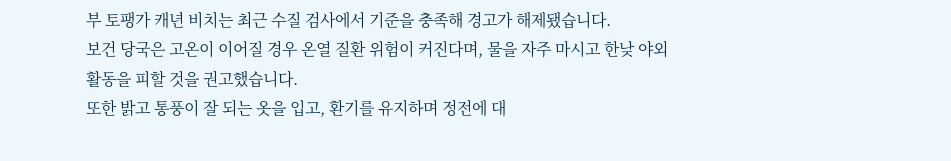부 토팽가 캐년 비치는 최근 수질 검사에서 기준을 충족해 경고가 해제됐습니다.
보건 당국은 고온이 이어질 경우 온열 질환 위험이 커진다며, 물을 자주 마시고 한낮 야외 활동을 피할 것을 권고했습니다.
또한 밝고 통풍이 잘 되는 옷을 입고, 환기를 유지하며 정전에 대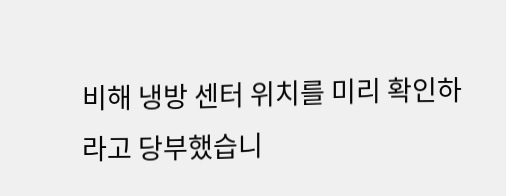비해 냉방 센터 위치를 미리 확인하라고 당부했습니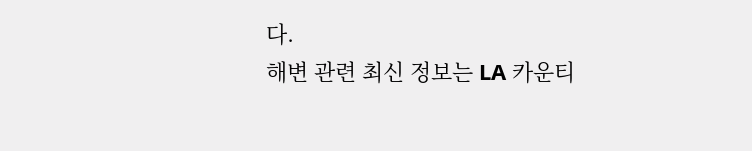다.
해변 관련 최신 정보는 LA 카운티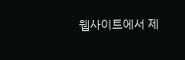웹사이트에서 제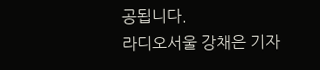공됩니다.
라디오서울 강채은 기자